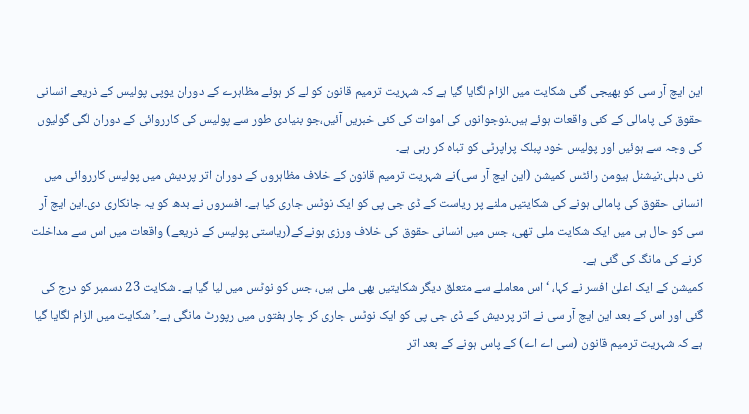این ایچ آر سی کو بھیجی گئی شکایت میں الزام لگایا گیا ہے کہ شہریت ترمیم قانون کو لے کر ہوئے مظاہرے کے دوران یوپی پولیس کے ذریعے انسانی حقوق کی پامالی کے کئی واقعات ہوئے ہیں۔نوجوانوں کی اموات کی کئی خبریں آئیں،جو بنیادی طور سے پولیس کی کارروائی کے دوران لگی گولیوں کی وجہ سے ہوئیں اور پولیس خود پبلک پراپرٹی کو تباہ کر رہی ہے۔
نئی دہلی:نیشنل ہیومن رائٹس کمیشن (این ایچ آر سی)نے شہریت ترمیم قانون کے خلاف مظاہروں کے دوران اتر پردیش میں پولیس کارروائی میں انسانی حقوق کی پامالی ہونے کی شکایتیں ملنے پر ریاست کے ڈی جی پی کو ایک نوٹس جاری کیا ہے۔ افسروں نے بدھ کو یہ جانکاری دی۔این ایچ آر سی کو حال ہی میں ایک شکایت ملی تھی، جس میں انسانی حقوق کی خلاف ورزی ہونےکے(ریاستی پولیس کے ذریعے) واقعات میں اس سے مداخلت کرنے کی مانگ کی گئی ہے۔
کمیشن کے ایک اعلیٰ افسر نے کہا، ‘اس معاملے سے متعلق دیگر شکایتیں بھی ملی ہیں، جس کو نوٹس میں لیا گیا ہے۔ شکایت 23 دسمبر کو درج کی گئی اور اس کے بعد این ایچ آر سی نے اتر پردیش کے ڈی جی پی کو ایک نوٹس جاری کر چار ہفتوں میں رپورٹ مانگی ہے۔’شکایت میں الزام لگایا گیا ہے کہ شہریت ترمیم قانون (سی اے اے) کے پاس ہونے کے بعد اتر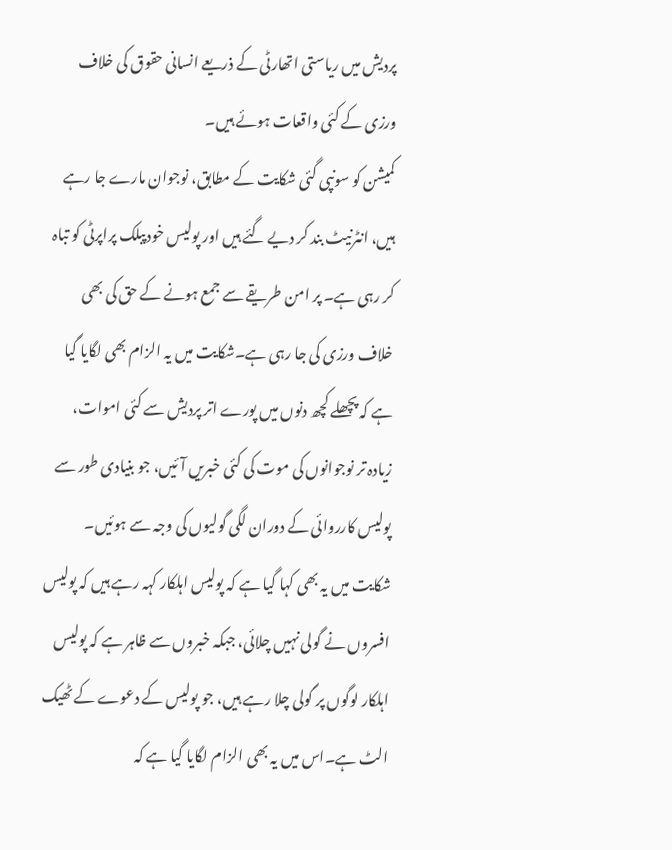پردیش میں ریاستی اتھارٹی کے ذریعے انسانی حقوق کی خلاف ورزی کے کئی واقعات ہوئے ہیں۔
کمیشن کو سونپی گئی شکایت کے مطابق، نوجوان مارے جا رہے ہیں، انٹرنیٹ بند کر دیے گئے ہیں اور پولیس خودپبلک پراپرٹی کو تباہ کر رہی ہے۔ پر امن طریقے سے جمع ہونے کے حق کی بھی خلاف ورزی کی جا رہی ہے۔شکایت میں یہ الزام بھی لگایا گیا ہے کہ پچھلے کچھ دنوں میں پورے اتر پردیش سے کئی اموات، زیادہ تر نوجوانوں کی موت کی کئی خبریں آئیں، جو بنیادی طور سے پولیس کارروائی کے دوران لگی گولیوں کی وجہ سے ہوئیں۔
شکایت میں یہ بھی کہا گیا ہے کہ پولیس اہلکار کہہ رہے ہیں کہ پولیس افسروں نے گولی نہیں چلائی، جبکہ خبروں سے ظاہر ہے کہ پولیس اہلکار لوگوں پر گولی چلا رہے ہیں، جو پولیس کے دعوے کے ٹھیک الٹ ہے۔اس میں یہ بھی الزام لگایا گیا ہے کہ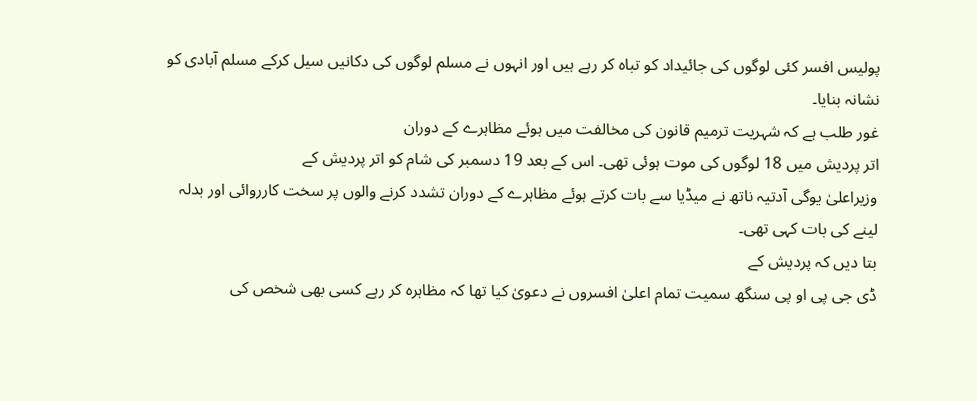پولیس افسر کئی لوگوں کی جائیداد کو تباہ کر رہے ہیں اور انہوں نے مسلم لوگوں کی دکانیں سیل کرکے مسلم آبادی کو نشانہ بنایا۔
غور طلب ہے کہ شہریت ترمیم قانون کی مخالفت میں ہوئے مظاہرے کے دوران
اتر پردیش میں 18 لوگوں کی موت ہوئی تھی۔ اس کے بعد 19 دسمبر کی شام کو اتر پردیش کے
وزیراعلیٰ یوگی آدتیہ ناتھ نے میڈیا سے بات کرتے ہوئے مظاہرے کے دوران تشدد کرنے والوں پر سخت کارروائی اور بدلہ لینے کی بات کہی تھی۔
بتا دیں کہ پردیش کے
ڈی جی پی او پی سنگھ سمیت تمام اعلیٰ افسروں نے دعویٰ کیا تھا کہ مظاہرہ کر رہے کسی بھی شخص کی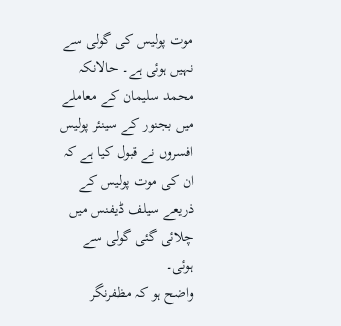موت پولیس کی گولی سے نہیں ہوئی ہے۔ حالانکہ محمد سلیمان کے معاملے
میں بجنور کے سینئر پولیس افسروں نے قبول کیا ہے کہ ان کی موت پولیس کے ذریعے سیلف ڈیفنس میں چلائی گئی گولی سے ہوئی۔
واضح ہو کہ مظفرنگر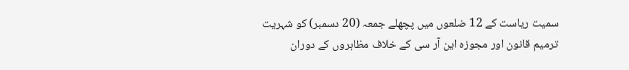سمیت ریاست کے 12 ضلعوں میں پچھلے جمعہ (20 دسمبر) کو شہریت ترمیم قانون اور مجوزہ این آر سی کے خلاف مظاہروں کے دوران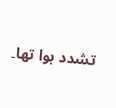تشدد ہوا تھا۔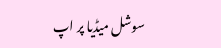سوشل میڈیا پر اپ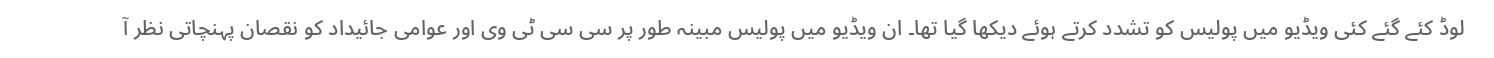لوڈ کئے گئے کئی ویڈیو میں پولیس کو تشدد کرتے ہوئے دیکھا گیا تھا۔ ان ویڈیو میں پولیس مبینہ طور پر سی سی ٹی وی اور عوامی جائیداد کو نقصان پہنچاتی نظر آ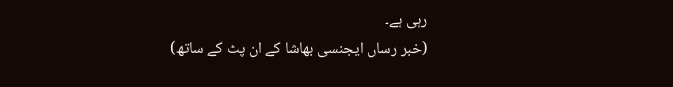رہی ہے۔
(خبر رساں ایجنسی بھاشا کے ان پٹ کے ساتھ)